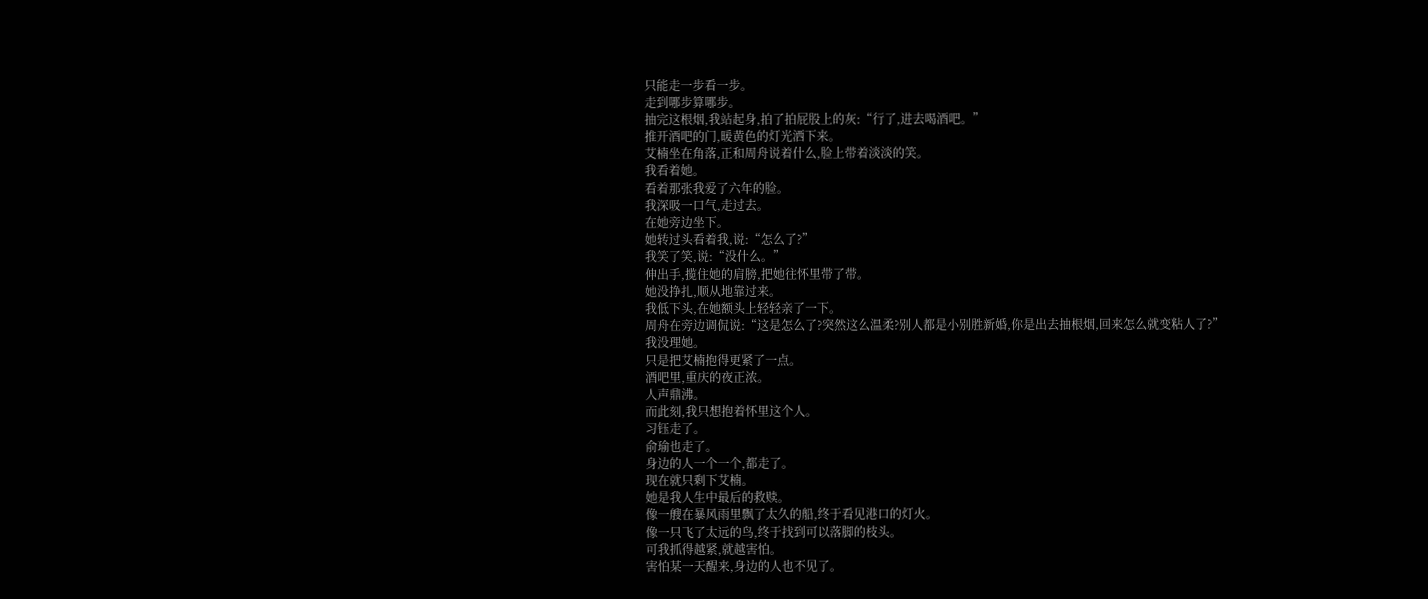只能走一步看一步。
走到哪步算哪步。
抽完这根烟,我站起身,拍了拍屁股上的灰:“行了,进去喝酒吧。”
推开酒吧的门,暖黄色的灯光洒下来。
艾楠坐在角落,正和周舟说着什么,脸上带着淡淡的笑。
我看着她。
看着那张我爱了六年的脸。
我深吸一口气,走过去。
在她旁边坐下。
她转过头看着我,说:“怎么了?”
我笑了笑,说:“没什么。”
伸出手,揽住她的肩膀,把她往怀里带了带。
她没挣扎,顺从地靠过来。
我低下头,在她额头上轻轻亲了一下。
周舟在旁边调侃说:“这是怎么了?突然这么温柔?别人都是小别胜新婚,你是出去抽根烟,回来怎么就变粘人了?”
我没理她。
只是把艾楠抱得更紧了一点。
酒吧里,重庆的夜正浓。
人声鼎沸。
而此刻,我只想抱着怀里这个人。
习钰走了。
俞瑜也走了。
身边的人一个一个,都走了。
现在就只剩下艾楠。
她是我人生中最后的救赎。
像一艘在暴风雨里飘了太久的船,终于看见港口的灯火。
像一只飞了太远的鸟,终于找到可以落脚的枝头。
可我抓得越紧,就越害怕。
害怕某一天醒来,身边的人也不见了。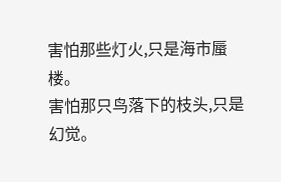害怕那些灯火,只是海市蜃楼。
害怕那只鸟落下的枝头,只是幻觉。